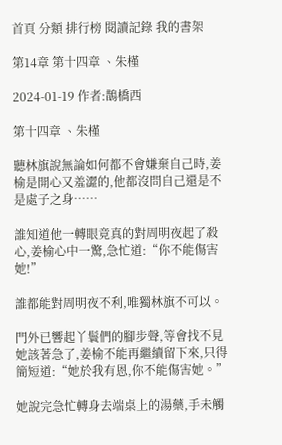首頁 分類 排行榜 閱讀記錄 我的書架

第14章 第十四章 、朱槿

2024-01-19 作者:鵲橋西

第十四章 、朱槿

聽林旗說無論如何都不會嫌棄自己時,姜榆是開心又羞澀的,他都沒問自己還是不是處子之身……

誰知道他一轉眼竟真的對周明夜起了殺心,姜榆心中一驚,急忙道:“你不能傷害她!”

誰都能對周明夜不利,唯獨林旗不可以。

門外已響起丫鬟們的腳步聲,等會找不見她該著急了,姜榆不能再繼續留下來,只得簡短道:“她於我有恩,你不能傷害她。”

她說完急忙轉身去端桌上的湯藥,手未觸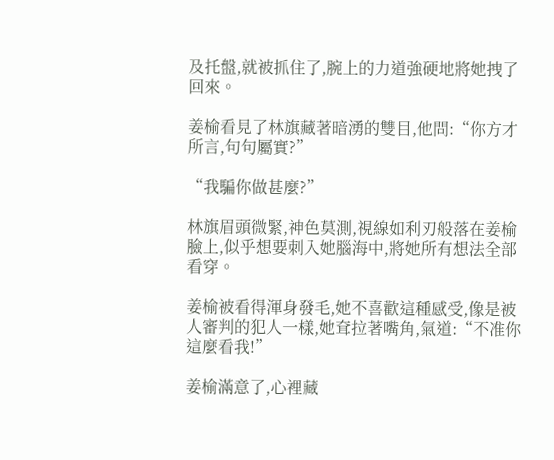及托盤,就被抓住了,腕上的力道強硬地將她拽了回來。

姜榆看見了林旗藏著暗湧的雙目,他問:“你方才所言,句句屬實?”

“我騙你做甚麼?”

林旗眉頭微緊,神色莫測,視線如利刃般落在姜榆臉上,似乎想要刺入她腦海中,將她所有想法全部看穿。

姜榆被看得渾身發毛,她不喜歡這種感受,像是被人審判的犯人一樣,她耷拉著嘴角,氣道:“不准你這麼看我!”

姜榆滿意了,心裡藏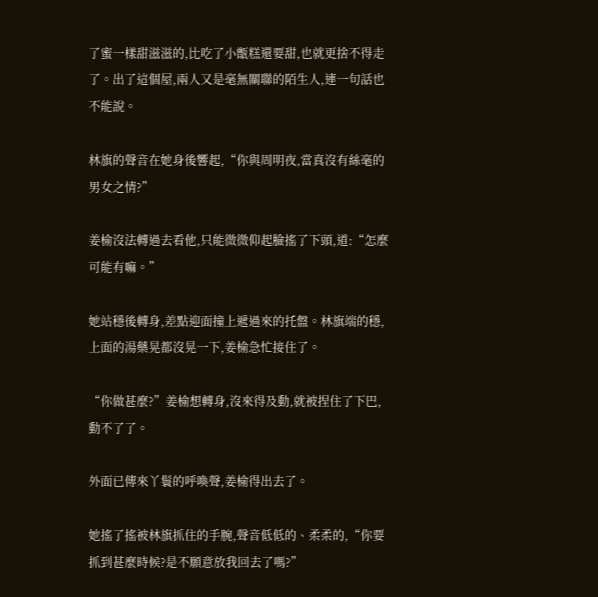了蜜一樣甜滋滋的,比吃了小甑糕還要甜,也就更捨不得走了。出了這個屋,兩人又是毫無關聯的陌生人,連一句話也不能說。

林旗的聲音在她身後響起,“你與周明夜,當真沒有絲毫的男女之情?”

姜榆沒法轉過去看他,只能微微仰起臉搖了下頭,道:“怎麼可能有嘛。”

她站穩後轉身,差點迎面撞上遞過來的托盤。林旗端的穩,上面的湯藥晃都沒晃一下,姜榆急忙接住了。

“你做甚麼?”姜榆想轉身,沒來得及動,就被捏住了下巴,動不了了。

外面已傳來丫鬟的呼喚聲,姜榆得出去了。

她搖了搖被林旗抓住的手腕,聲音低低的、柔柔的,“你要抓到甚麼時候?是不願意放我回去了嗎?”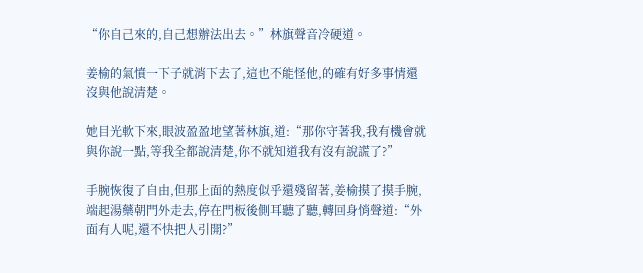“你自己來的,自己想辦法出去。”林旗聲音冷硬道。

姜榆的氣憤一下子就消下去了,這也不能怪他,的確有好多事情還沒與他說清楚。

她目光軟下來,眼波盈盈地望著林旗,道:“那你守著我,我有機會就與你說一點,等我全都說清楚,你不就知道我有沒有說謊了?”

手腕恢復了自由,但那上面的熱度似乎還殘留著,姜榆摸了摸手腕,端起湯藥朝門外走去,停在門板後側耳聽了聽,轉回身悄聲道:“外面有人呢,還不快把人引開?”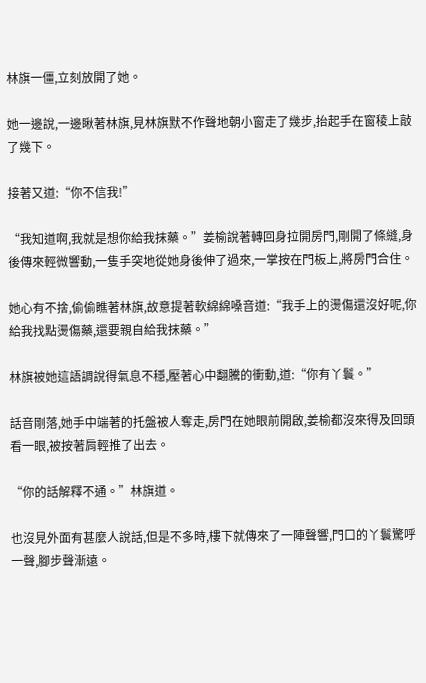林旗一僵,立刻放開了她。

她一邊說,一邊瞅著林旗,見林旗默不作聲地朝小窗走了幾步,抬起手在窗稜上敲了幾下。

接著又道:“你不信我!”

“我知道啊,我就是想你給我抹藥。”姜榆說著轉回身拉開房門,剛開了條縫,身後傳來輕微響動,一隻手突地從她身後伸了過來,一掌按在門板上,將房門合住。

她心有不捨,偷偷瞧著林旗,故意提著軟綿綿嗓音道:“我手上的燙傷還沒好呢,你給我找點燙傷藥,還要親自給我抹藥。”

林旗被她這語調說得氣息不穩,壓著心中翻騰的衝動,道:“你有丫鬟。”

話音剛落,她手中端著的托盤被人奪走,房門在她眼前開啟,姜榆都沒來得及回頭看一眼,被按著肩輕推了出去。

“你的話解釋不通。”林旗道。

也沒見外面有甚麼人說話,但是不多時,樓下就傳來了一陣聲響,門口的丫鬟驚呼一聲,腳步聲漸遠。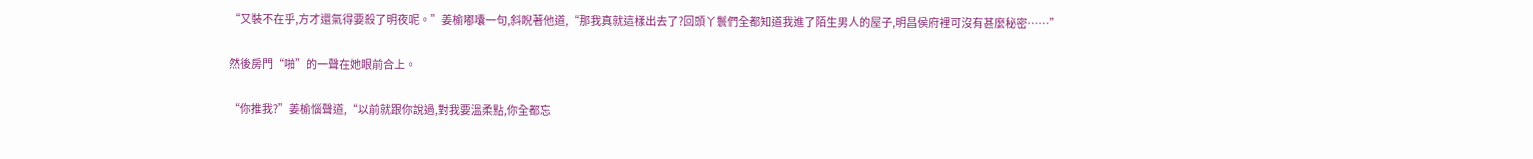“又裝不在乎,方才還氣得要殺了明夜呢。”姜榆嘟囔一句,斜睨著他道,“那我真就這樣出去了?回頭丫鬟們全都知道我進了陌生男人的屋子,明昌侯府裡可沒有甚麼秘密……”

然後房門“啪”的一聲在她眼前合上。

“你推我?”姜榆惱聲道,“以前就跟你說過,對我要溫柔點,你全都忘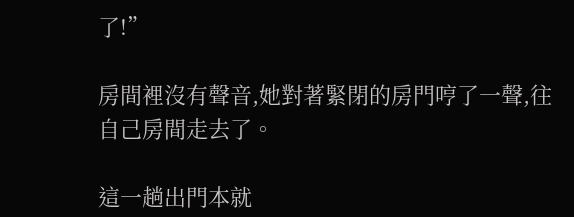了!”

房間裡沒有聲音,她對著緊閉的房門哼了一聲,往自己房間走去了。

這一趟出門本就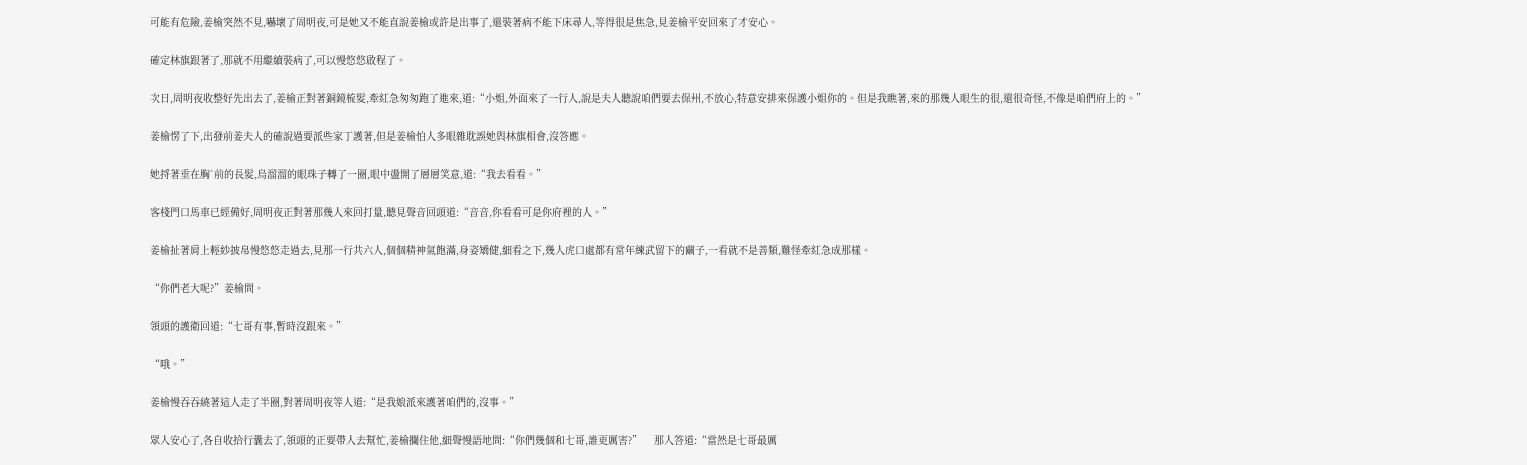可能有危險,姜榆突然不見,嚇壞了周明夜,可是她又不能直說姜榆或許是出事了,還裝著病不能下床尋人,等得很是焦急,見姜榆平安回來了才安心。

確定林旗跟著了,那就不用繼續裝病了,可以慢悠悠啟程了。

次日,周明夜收整好先出去了,姜榆正對著銅鏡梳髮,牽紅急匆匆跑了進來,道:“小姐,外面來了一行人,說是夫人聽說咱們要去保州,不放心,特意安排來保護小姐你的。但是我瞧著,來的那幾人眼生的很,還很奇怪,不像是咱們府上的。”

姜榆愣了下,出發前姜夫人的確說過要派些家丁護著,但是姜榆怕人多眼雜耽誤她與林旗相會,沒答應。

她捋著垂在胸`前的長髮,烏溜溜的眼珠子轉了一圈,眼中盪開了層層笑意,道:“我去看看。”

客棧門口馬車已經備好,周明夜正對著那幾人來回打量,聽見聲音回頭道:“音音,你看看可是你府裡的人。”

姜榆扯著肩上輕紗披帛慢悠悠走過去,見那一行共六人,個個精神氣飽滿,身姿矯健,細看之下,幾人虎口處都有常年練武留下的繭子,一看就不是善類,難怪牽紅急成那樣。

“你們老大呢?”姜榆問。

領頭的護衛回道:“七哥有事,暫時沒跟來。”

“哦。”

姜榆慢吞吞繞著這人走了半圈,對著周明夜等人道:“是我娘派來護著咱們的,沒事。”

眾人安心了,各自收拾行囊去了,領頭的正要帶人去幫忙,姜榆攔住他,細聲慢語地問:“你們幾個和七哥,誰更厲害?”    那人答道:“當然是七哥最厲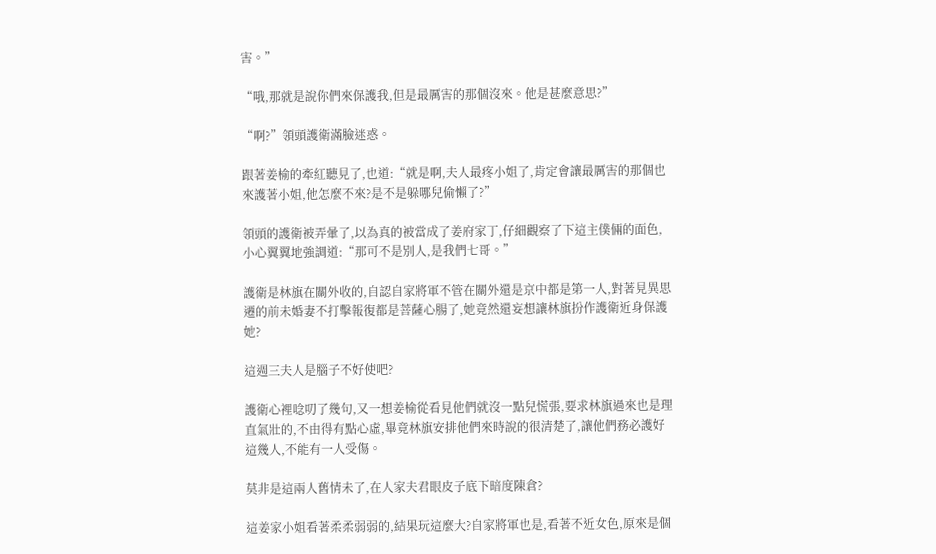害。”

“哦,那就是說你們來保護我,但是最厲害的那個沒來。他是甚麼意思?”

“啊?”領頭護衛滿臉迷惑。

跟著姜榆的牽紅聽見了,也道:“就是啊,夫人最疼小姐了,肯定會讓最厲害的那個也來護著小姐,他怎麼不來?是不是躲哪兒偷懶了?”

領頭的護衛被弄暈了,以為真的被當成了姜府家丁,仔細觀察了下這主僕倆的面色,小心翼翼地強調道:“那可不是別人,是我們七哥。”

護衛是林旗在關外收的,自認自家將軍不管在關外還是京中都是第一人,對著見異思遷的前未婚妻不打擊報復都是菩薩心腸了,她竟然還妄想讓林旗扮作護衛近身保護她?

這週三夫人是腦子不好使吧?

護衛心裡唸叨了幾句,又一想姜榆從看見他們就沒一點兒慌張,要求林旗過來也是理直氣壯的,不由得有點心虛,畢竟林旗安排他們來時說的很清楚了,讓他們務必護好這幾人,不能有一人受傷。

莫非是這兩人舊情未了,在人家夫君眼皮子底下暗度陳倉?

這姜家小姐看著柔柔弱弱的,結果玩這麼大?自家將軍也是,看著不近女色,原來是個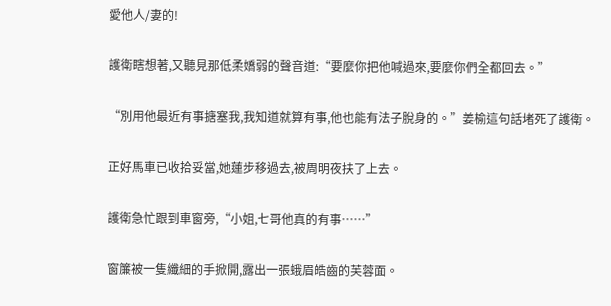愛他人/妻的!

護衛瞎想著,又聽見那低柔嬌弱的聲音道:“要麼你把他喊過來,要麼你們全都回去。”

“別用他最近有事搪塞我,我知道就算有事,他也能有法子脫身的。”姜榆這句話堵死了護衛。

正好馬車已收拾妥當,她蓮步移過去,被周明夜扶了上去。

護衛急忙跟到車窗旁,“小姐,七哥他真的有事……”

窗簾被一隻纖細的手掀開,露出一張蛾眉皓齒的芙蓉面。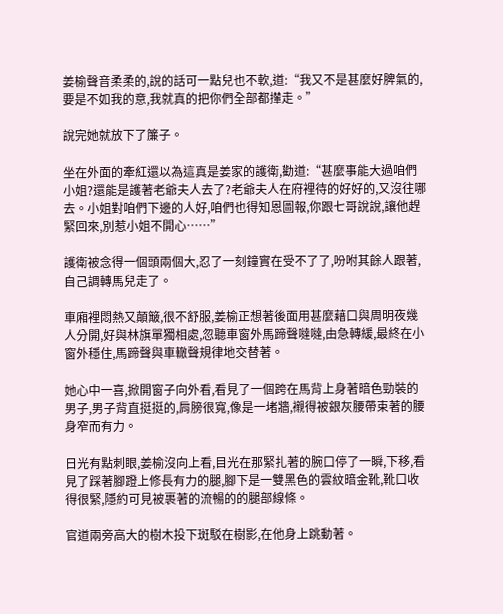姜榆聲音柔柔的,說的話可一點兒也不軟,道:“我又不是甚麼好脾氣的,要是不如我的意,我就真的把你們全部都攆走。”

說完她就放下了簾子。

坐在外面的牽紅還以為這真是姜家的護衛,勸道:“甚麼事能大過咱們小姐?還能是護著老爺夫人去了?老爺夫人在府裡待的好好的,又沒往哪去。小姐對咱們下邊的人好,咱們也得知恩圖報,你跟七哥說說,讓他趕緊回來,別惹小姐不開心……”

護衛被念得一個頭兩個大,忍了一刻鐘實在受不了了,吩咐其餘人跟著,自己調轉馬兒走了。

車廂裡悶熱又顛簸,很不舒服,姜榆正想著後面用甚麼藉口與周明夜幾人分開,好與林旗單獨相處,忽聽車窗外馬蹄聲噠噠,由急轉緩,最終在小窗外穩住,馬蹄聲與車轍聲規律地交替著。

她心中一喜,掀開窗子向外看,看見了一個跨在馬背上身著暗色勁裝的男子,男子背直挺挺的,肩膀很寬,像是一堵牆,襯得被銀灰腰帶束著的腰身窄而有力。

日光有點刺眼,姜榆沒向上看,目光在那緊扎著的腕口停了一瞬,下移,看見了踩著腳蹬上修長有力的腿,腳下是一雙黑色的雲紋暗金靴,靴口收得很緊,隱約可見被裹著的流暢的的腿部線條。

官道兩旁高大的樹木投下斑駁在樹影,在他身上跳動著。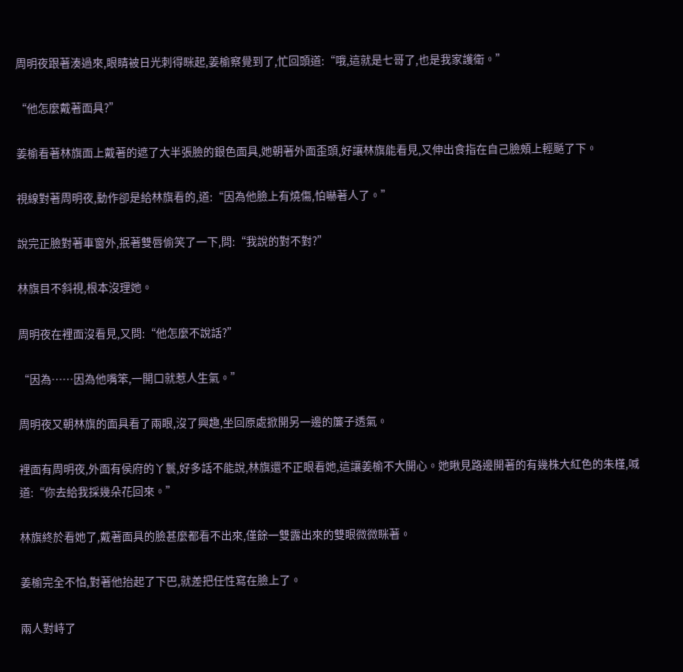周明夜跟著湊過來,眼睛被日光刺得眯起,姜榆察覺到了,忙回頭道:“哦,這就是七哥了,也是我家護衛。”

“他怎麼戴著面具?”

姜榆看著林旗面上戴著的遮了大半張臉的銀色面具,她朝著外面歪頭,好讓林旗能看見,又伸出食指在自己臉頰上輕颳了下。

視線對著周明夜,動作卻是給林旗看的,道:“因為他臉上有燒傷,怕嚇著人了。”

說完正臉對著車窗外,抿著雙唇偷笑了一下,問:“我說的對不對?”

林旗目不斜視,根本沒理她。

周明夜在裡面沒看見,又問:“他怎麼不說話?”

“因為……因為他嘴笨,一開口就惹人生氣。”

周明夜又朝林旗的面具看了兩眼,沒了興趣,坐回原處掀開另一邊的簾子透氣。

裡面有周明夜,外面有侯府的丫鬟,好多話不能說,林旗還不正眼看她,這讓姜榆不大開心。她瞅見路邊開著的有幾株大紅色的朱槿,喊道:“你去給我採幾朵花回來。”

林旗終於看她了,戴著面具的臉甚麼都看不出來,僅餘一雙露出來的雙眼微微眯著。

姜榆完全不怕,對著他抬起了下巴,就差把任性寫在臉上了。

兩人對峙了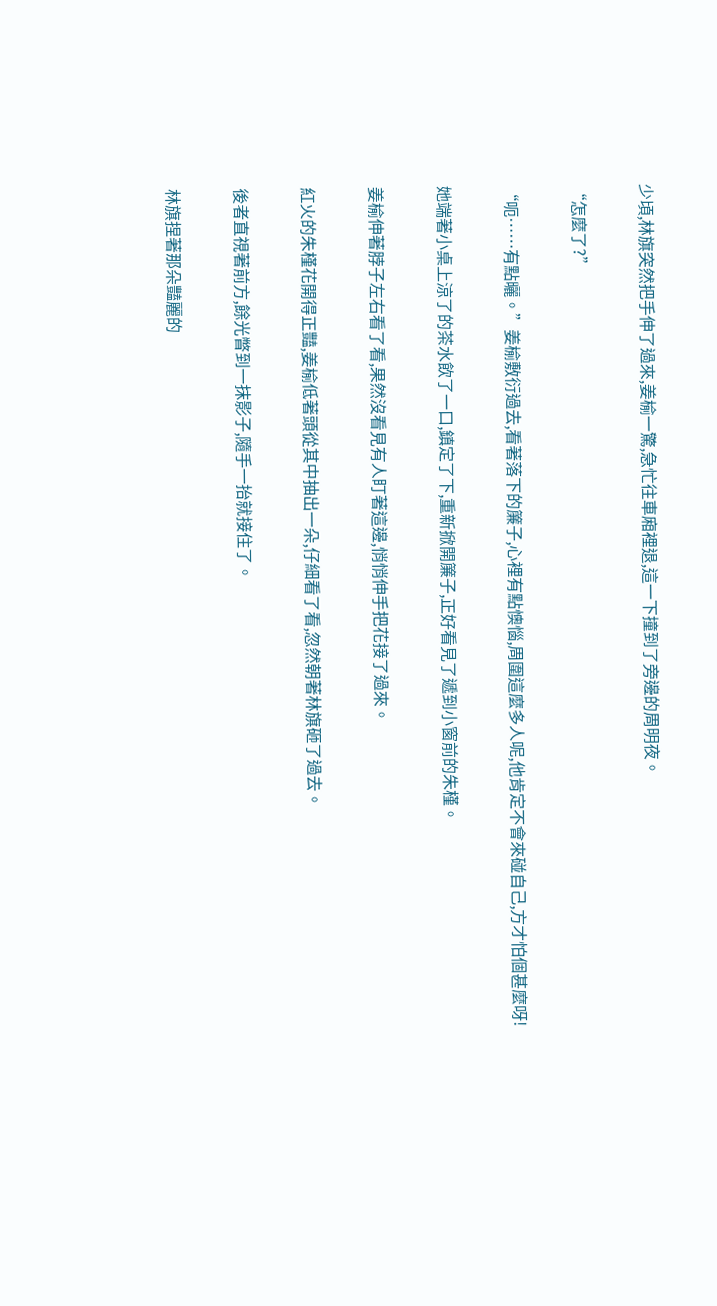少頃,林旗突然把手伸了過來,姜榆一驚,急忙往車廂裡退,這一下撞到了旁邊的周明夜。

“怎麼了?”

“呃……有點曬。”姜榆敷衍過去,看著落下的簾子,心裡有點懊惱,周圍這麼多人呢,他肯定不會來碰自己,方才怕個甚麼呀!

她端著小桌上涼了的茶水飲了一口,鎮定了下,重新掀開簾子,正好看見了遞到小窗前的朱槿。

姜榆伸著脖子左右看了看,果然沒看見有人盯著這邊,悄悄伸手把花接了過來。

紅火的朱槿花開得正豔,姜榆低著頭從其中抽出一朵,仔細看了看,忽然朝著林旗砸了過去。

後者直視著前方,餘光瞥到一抹影子,隨手一抬就接住了。

林旗捏著那朵豔麗的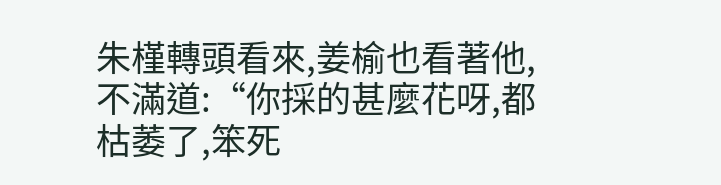朱槿轉頭看來,姜榆也看著他,不滿道:“你採的甚麼花呀,都枯萎了,笨死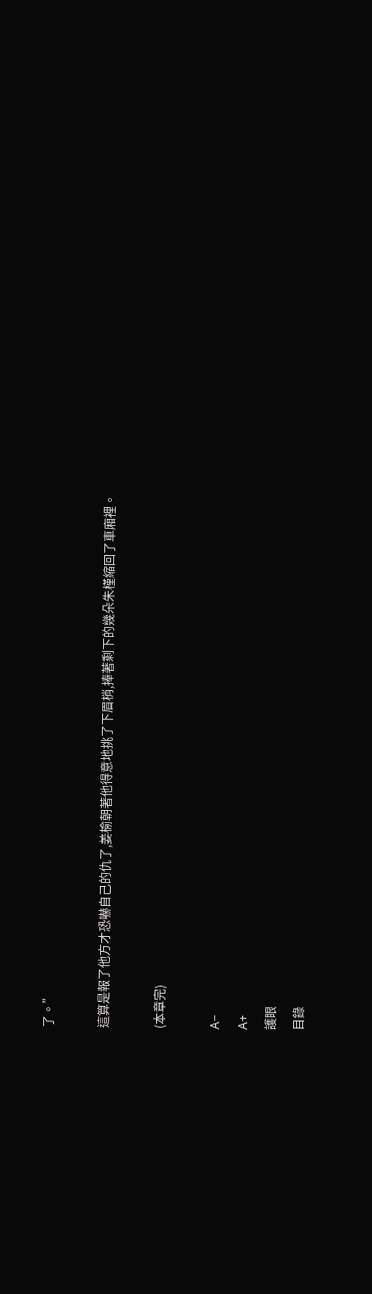了。”

這算是報了他方才恐嚇自己的仇了,姜榆朝著他得意地挑了下眉梢,捧著剩下的幾朵朱槿縮回了車廂裡。

(本章完)

A−
A+
護眼
目錄